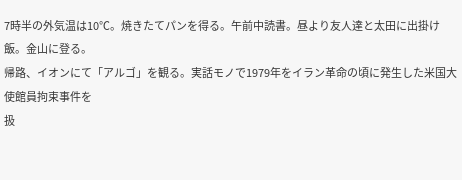7時半の外気温は10℃。焼きたてパンを得る。午前中読書。昼より友人達と太田に出掛け飯。金山に登る。
帰路、イオンにて「アルゴ」を観る。実話モノで1979年をイラン革命の頃に発生した米国大使館員拘束事件を
扱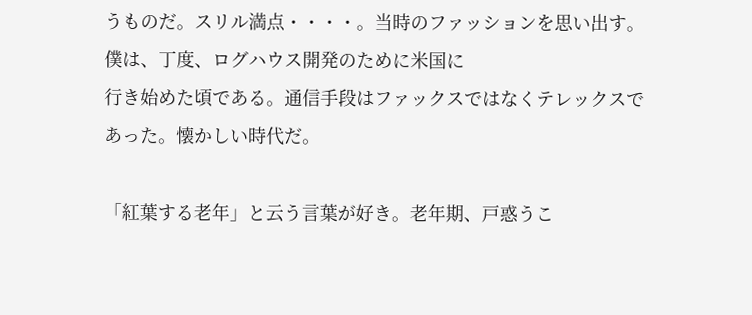うものだ。スリル満点・・・・。当時のファッションを思い出す。僕は、丁度、ログハウス開発のために米国に
行き始めた頃である。通信手段はファックスではなくテレックスであった。懐かしい時代だ。

「紅葉する老年」と云う言葉が好き。老年期、戸惑うこ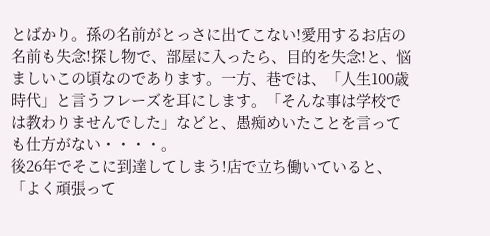とばかり。孫の名前がとっさに出てこない!愛用するお店の名前も失念!探し物で、部屋に入ったら、目的を失念!と、悩ましいこの頃なのであります。一方、巷では、「人生100歳時代」と言うフレーズを耳にします。「そんな事は学校では教わりませんでした」などと、愚痴めいたことを言っても仕方がない・・・・。
後26年でそこに到達してしまう!店で立ち働いていると、「よく頑張って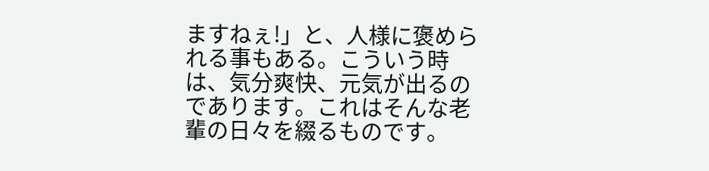ますねぇ!」と、人様に褒められる事もある。こういう時は、気分爽快、元気が出るのであります。これはそんな老輩の日々を綴るものです。